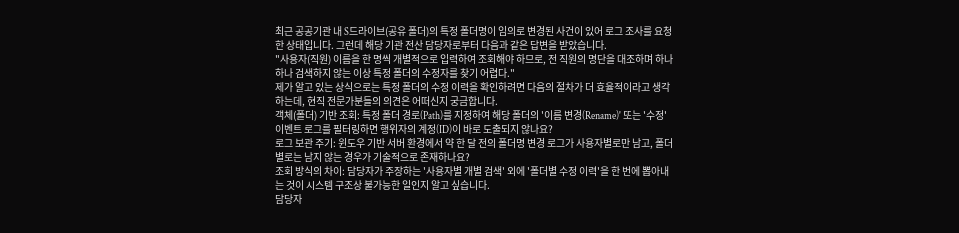최근 공공기관 내 S드라이브(공유 폴더)의 특정 폴더명이 임의로 변경된 사건이 있어 로그 조사를 요청한 상태입니다. 그런데 해당 기관 전산 담당자로부터 다음과 같은 답변을 받았습니다.
"사용자(직원) 이름을 한 명씩 개별적으로 입력하여 조회해야 하므로, 전 직원의 명단을 대조하며 하나하나 검색하지 않는 이상 특정 폴더의 수정자를 찾기 어렵다."
제가 알고 있는 상식으로는 특정 폴더의 수정 이력을 확인하려면 다음의 절차가 더 효율적이라고 생각하는데, 현직 전문가분들의 의견은 어떠신지 궁금합니다.
객체(폴더) 기반 조회: 특정 폴더 경로(Path)를 지정하여 해당 폴더의 '이름 변경(Rename)' 또는 '수정' 이벤트 로그를 필터링하면 행위자의 계정(ID)이 바로 도출되지 않나요?
로그 보관 주기: 윈도우 기반 서버 환경에서 약 한 달 전의 폴더명 변경 로그가 사용자별로만 남고, 폴더별로는 남지 않는 경우가 기술적으로 존재하나요?
조회 방식의 차이: 담당자가 주장하는 '사용자별 개별 검색' 외에 '폴더별 수정 이력'을 한 번에 뽑아내는 것이 시스템 구조상 불가능한 일인지 알고 싶습니다.
담당자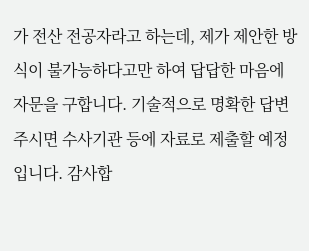가 전산 전공자라고 하는데, 제가 제안한 방식이 불가능하다고만 하여 답답한 마음에 자문을 구합니다. 기술적으로 명확한 답변 주시면 수사기관 등에 자료로 제출할 예정입니다. 감사합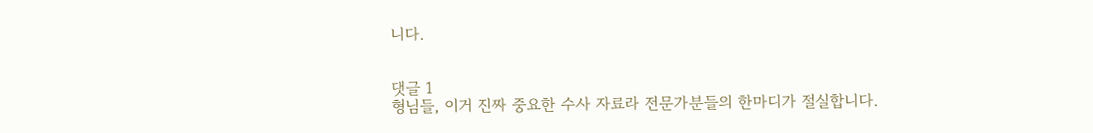니다.


댓글 1
형님들, 이거 진짜 중요한 수사 자료라 전문가분들의 한마디가 절실합니다.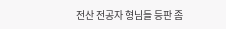전산 전공자 형님들 등판 좀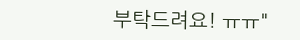부탁드려요! ㅠㅠ"